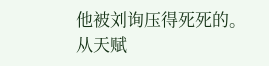他被刘询压得死死的。
从天赋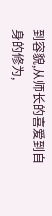到容貌,从师长的喜爱到自身的修为,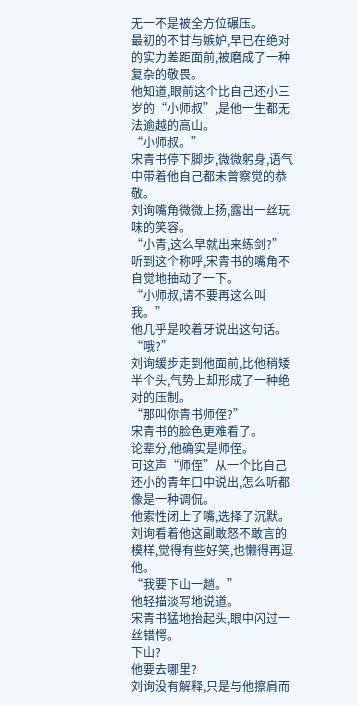无一不是被全方位碾压。
最初的不甘与嫉妒,早已在绝对的实力差距面前,被磨成了一种复杂的敬畏。
他知道,眼前这个比自己还小三岁的“小师叔”,是他一生都无法逾越的高山。
“小师叔。”
宋青书停下脚步,微微躬身,语气中带着他自己都未曾察觉的恭敬。
刘询嘴角微微上扬,露出一丝玩味的笑容。
“小青,这么早就出来练剑?”
听到这个称呼,宋青书的嘴角不自觉地抽动了一下。
“小师叔,请不要再这么叫我。”
他几乎是咬着牙说出这句话。
“哦?”
刘询缓步走到他面前,比他稍矮半个头,气势上却形成了一种绝对的压制。
“那叫你青书师侄?”
宋青书的脸色更难看了。
论辈分,他确实是师侄。
可这声“师侄”从一个比自己还小的青年口中说出,怎么听都像是一种调侃。
他索性闭上了嘴,选择了沉默。
刘询看着他这副敢怒不敢言的模样,觉得有些好笑,也懒得再逗他。
“我要下山一趟。”
他轻描淡写地说道。
宋青书猛地抬起头,眼中闪过一丝错愕。
下山?
他要去哪里?
刘询没有解释,只是与他擦肩而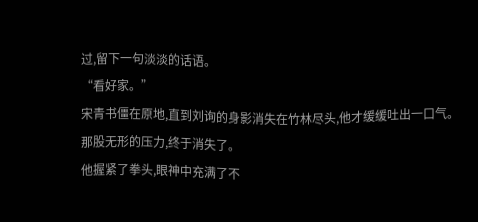过,留下一句淡淡的话语。
“看好家。”
宋青书僵在原地,直到刘询的身影消失在竹林尽头,他才缓缓吐出一口气。
那股无形的压力,终于消失了。
他握紧了拳头,眼神中充满了不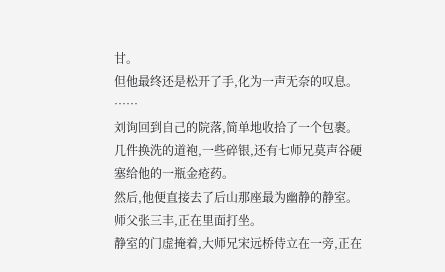甘。
但他最终还是松开了手,化为一声无奈的叹息。
……
刘询回到自己的院落,简单地收拾了一个包裹。
几件换洗的道袍,一些碎银,还有七师兄莫声谷硬塞给他的一瓶金疮药。
然后,他便直接去了后山那座最为幽静的静室。
师父张三丰,正在里面打坐。
静室的门虚掩着,大师兄宋远桥侍立在一旁,正在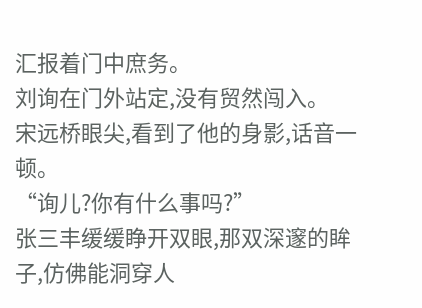汇报着门中庶务。
刘询在门外站定,没有贸然闯入。
宋远桥眼尖,看到了他的身影,话音一顿。
“询儿?你有什么事吗?”
张三丰缓缓睁开双眼,那双深邃的眸子,仿佛能洞穿人